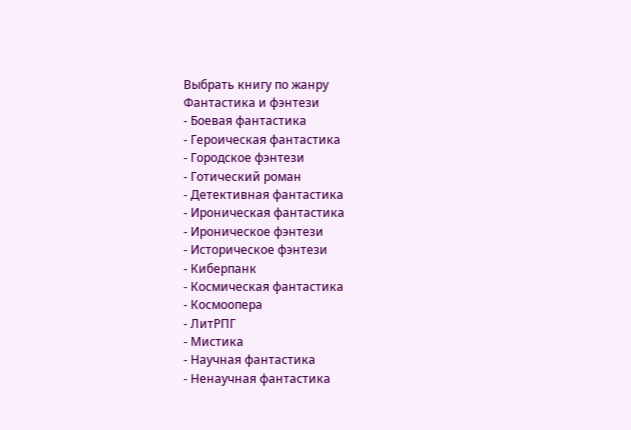Выбрать книгу по жанру
Фантастика и фэнтези
- Боевая фантастика
- Героическая фантастика
- Городское фэнтези
- Готический роман
- Детективная фантастика
- Ироническая фантастика
- Ироническое фэнтези
- Историческое фэнтези
- Киберпанк
- Космическая фантастика
- Космоопера
- ЛитРПГ
- Мистика
- Научная фантастика
- Ненаучная фантастика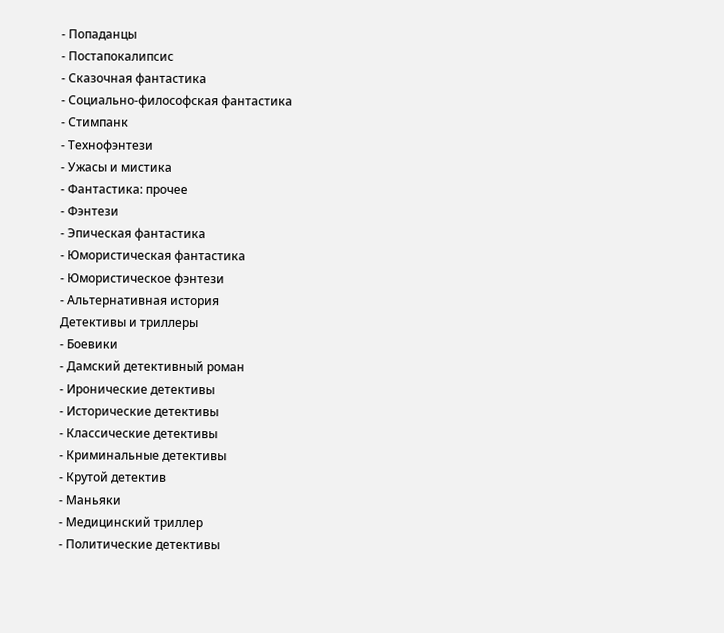- Попаданцы
- Постапокалипсис
- Сказочная фантастика
- Социально-философская фантастика
- Стимпанк
- Технофэнтези
- Ужасы и мистика
- Фантастика: прочее
- Фэнтези
- Эпическая фантастика
- Юмористическая фантастика
- Юмористическое фэнтези
- Альтернативная история
Детективы и триллеры
- Боевики
- Дамский детективный роман
- Иронические детективы
- Исторические детективы
- Классические детективы
- Криминальные детективы
- Крутой детектив
- Маньяки
- Медицинский триллер
- Политические детективы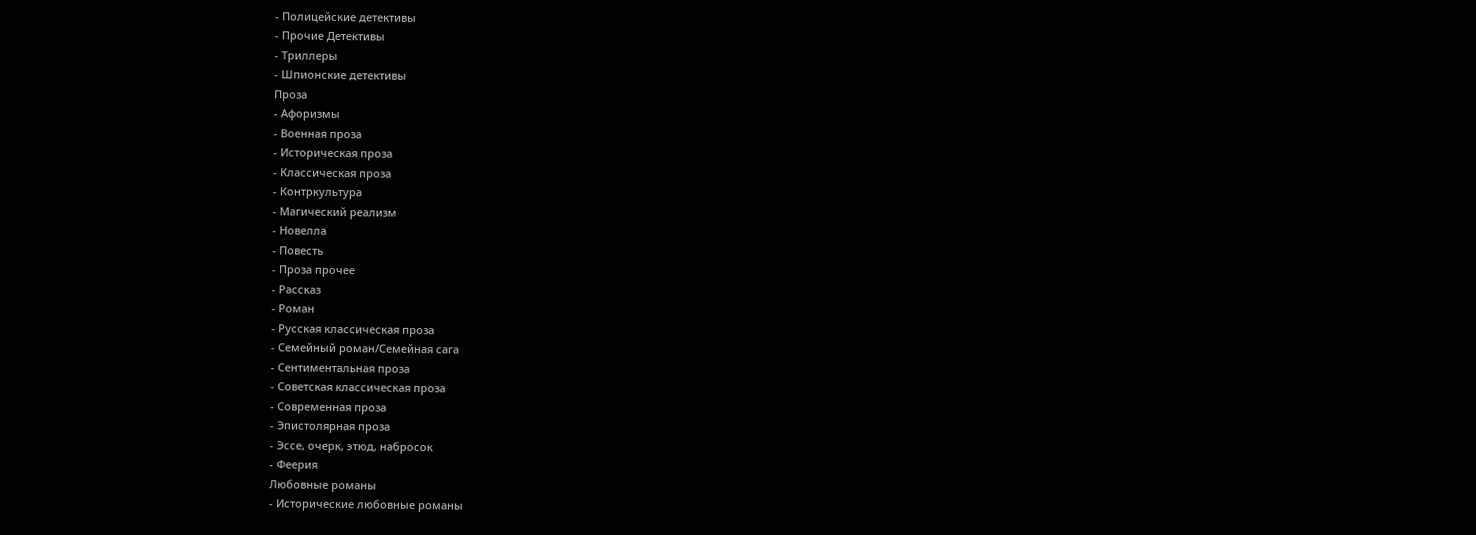- Полицейские детективы
- Прочие Детективы
- Триллеры
- Шпионские детективы
Проза
- Афоризмы
- Военная проза
- Историческая проза
- Классическая проза
- Контркультура
- Магический реализм
- Новелла
- Повесть
- Проза прочее
- Рассказ
- Роман
- Русская классическая проза
- Семейный роман/Семейная сага
- Сентиментальная проза
- Советская классическая проза
- Современная проза
- Эпистолярная проза
- Эссе, очерк, этюд, набросок
- Феерия
Любовные романы
- Исторические любовные романы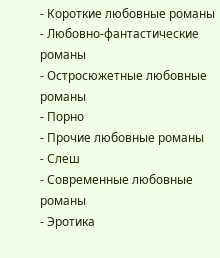- Короткие любовные романы
- Любовно-фантастические романы
- Остросюжетные любовные романы
- Порно
- Прочие любовные романы
- Слеш
- Современные любовные романы
- Эротика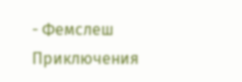- Фемслеш
Приключения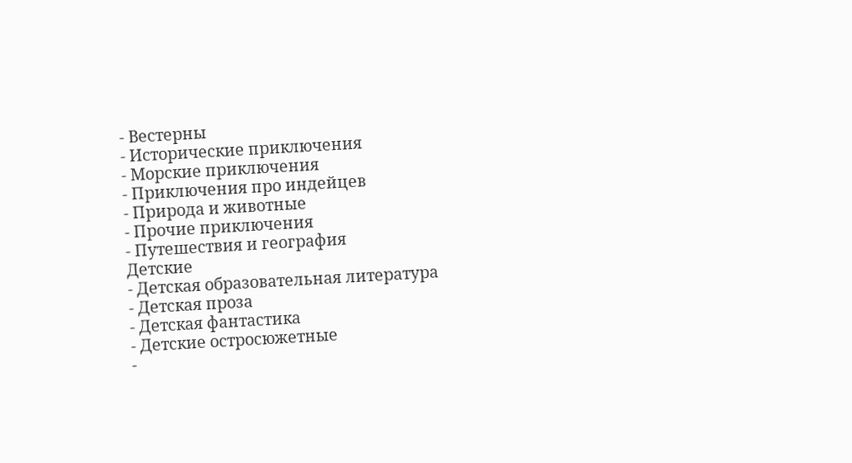- Вестерны
- Исторические приключения
- Морские приключения
- Приключения про индейцев
- Природа и животные
- Прочие приключения
- Путешествия и география
Детские
- Детская образовательная литература
- Детская проза
- Детская фантастика
- Детские остросюжетные
-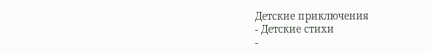Детские приключения
- Детские стихи
-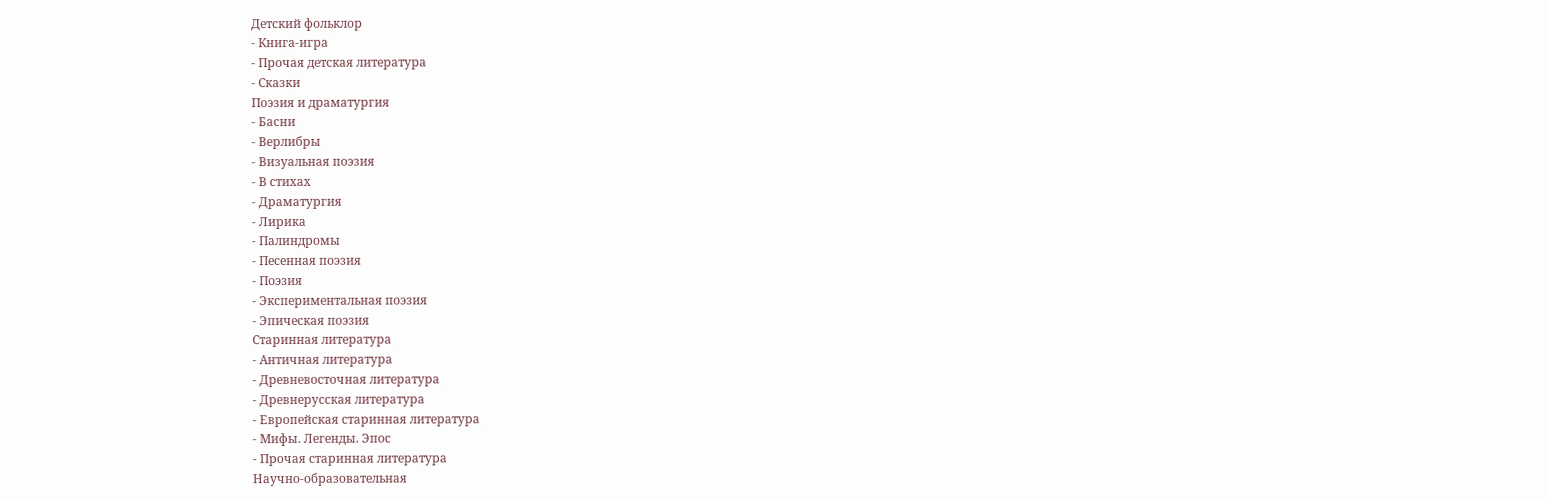Детский фольклор
- Книга-игра
- Прочая детская литература
- Сказки
Поэзия и драматургия
- Басни
- Верлибры
- Визуальная поэзия
- В стихах
- Драматургия
- Лирика
- Палиндромы
- Песенная поэзия
- Поэзия
- Экспериментальная поэзия
- Эпическая поэзия
Старинная литература
- Античная литература
- Древневосточная литература
- Древнерусская литература
- Европейская старинная литература
- Мифы. Легенды. Эпос
- Прочая старинная литература
Научно-образовательная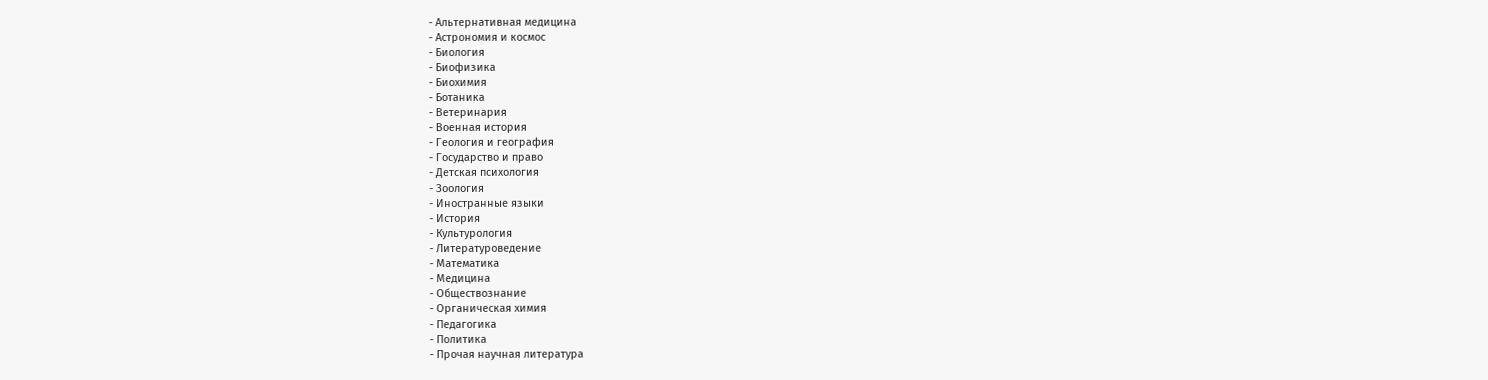- Альтернативная медицина
- Астрономия и космос
- Биология
- Биофизика
- Биохимия
- Ботаника
- Ветеринария
- Военная история
- Геология и география
- Государство и право
- Детская психология
- Зоология
- Иностранные языки
- История
- Культурология
- Литературоведение
- Математика
- Медицина
- Обществознание
- Органическая химия
- Педагогика
- Политика
- Прочая научная литература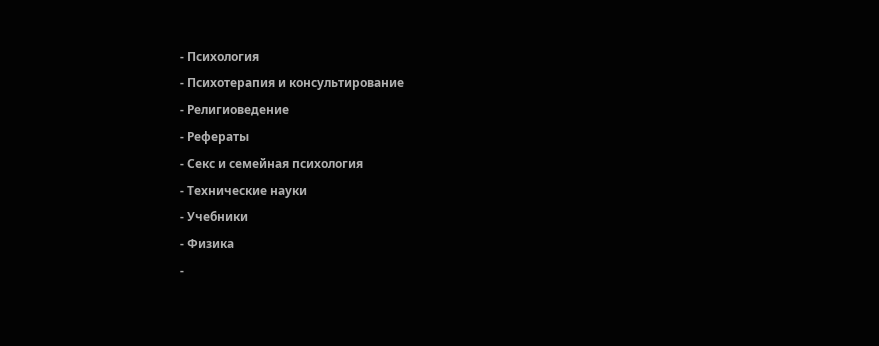- Психология
- Психотерапия и консультирование
- Религиоведение
- Рефераты
- Секс и семейная психология
- Технические науки
- Учебники
- Физика
-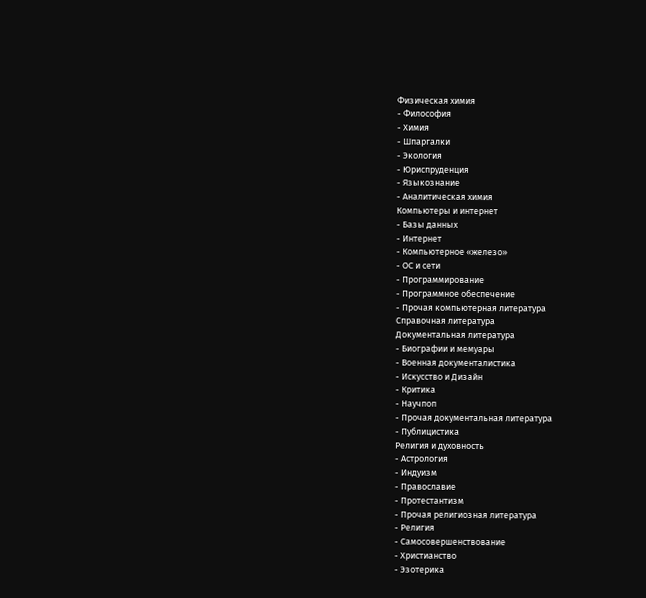Физическая химия
- Философия
- Химия
- Шпаргалки
- Экология
- Юриспруденция
- Языкознание
- Аналитическая химия
Компьютеры и интернет
- Базы данных
- Интернет
- Компьютерное «железо»
- ОС и сети
- Программирование
- Программное обеспечение
- Прочая компьютерная литература
Справочная литература
Документальная литература
- Биографии и мемуары
- Военная документалистика
- Искусство и Дизайн
- Критика
- Научпоп
- Прочая документальная литература
- Публицистика
Религия и духовность
- Астрология
- Индуизм
- Православие
- Протестантизм
- Прочая религиозная литература
- Религия
- Самосовершенствование
- Христианство
- Эзотерика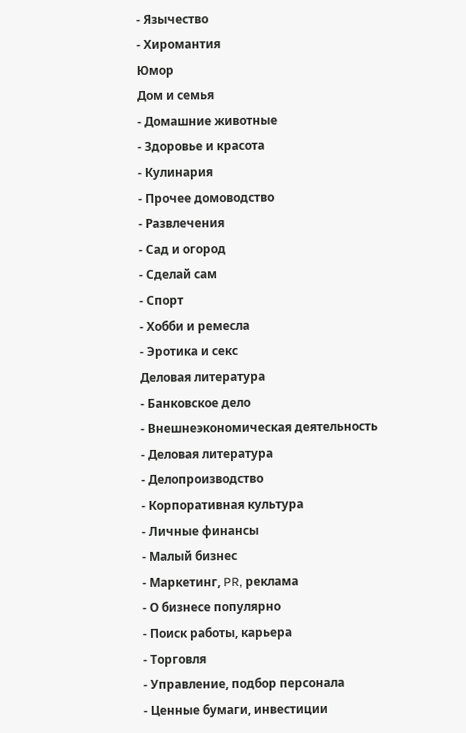- Язычество
- Хиромантия
Юмор
Дом и семья
- Домашние животные
- Здоровье и красота
- Кулинария
- Прочее домоводство
- Развлечения
- Сад и огород
- Сделай сам
- Спорт
- Хобби и ремесла
- Эротика и секс
Деловая литература
- Банковское дело
- Внешнеэкономическая деятельность
- Деловая литература
- Делопроизводство
- Корпоративная культура
- Личные финансы
- Малый бизнес
- Маркетинг, PR, реклама
- О бизнесе популярно
- Поиск работы, карьера
- Торговля
- Управление, подбор персонала
- Ценные бумаги, инвестиции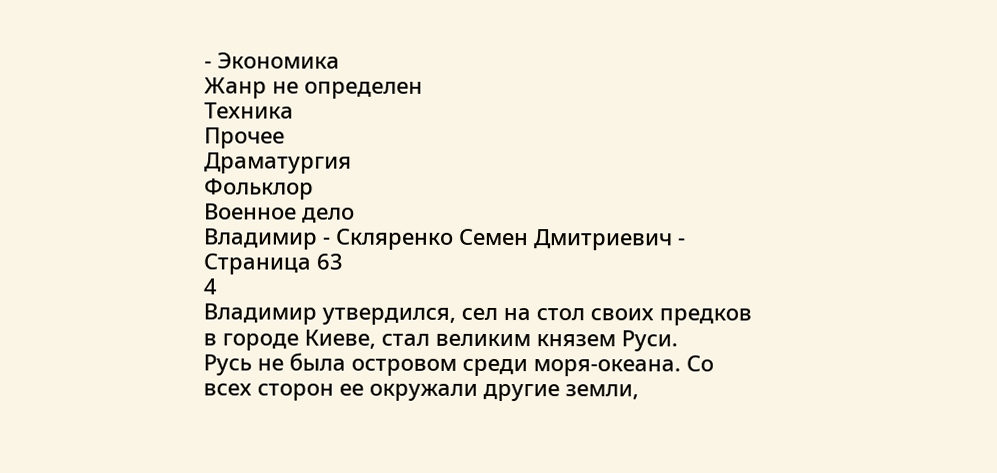- Экономика
Жанр не определен
Техника
Прочее
Драматургия
Фольклор
Военное дело
Владимир - Скляренко Семен Дмитриевич - Страница 63
4
Владимир утвердился, сел на стол своих предков в городе Киеве, стал великим князем Руси.
Русь не была островом среди моря-океана. Со всех сторон ее окружали другие земли,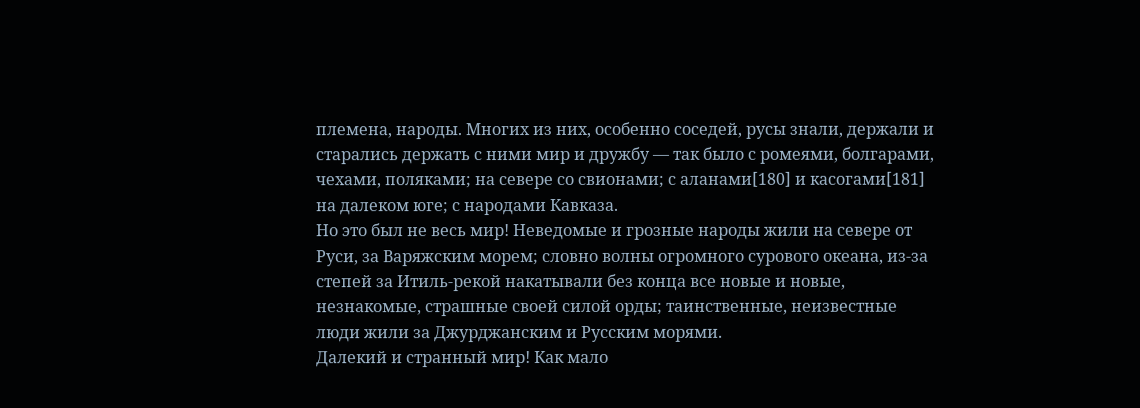племена, народы. Многих из них, особенно соседей, русы знали, держали и старались держать с ними мир и дружбу — так было с ромеями, болгарами, чехами, поляками; на севере со свионами; с аланами[180] и касогами[181] на далеком юге; с народами Кавказа.
Но это был не весь мир! Неведомые и грозные народы жили на севере от Руси, за Варяжским морем; словно волны огромного сурового океана, из-за степей за Итиль-рекой накатывали без конца все новые и новые, незнакомые, страшные своей силой орды; таинственные, неизвестные люди жили за Джурджанским и Русским морями.
Далекий и странный мир! Как мало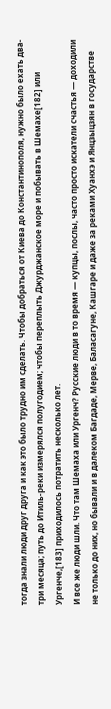тогда знали люди друг друга и как это было трудно им сделать. Чтобы добраться от Киева до Константинополя, нужно было ехать два-три месяца; путь до Итиль-реки измерялся полугодием; чтобы переплыть Джурджанское море и побывать в Шемахе[182] или Ургенче,[183] приходилось потратить несколько лет.
И все же люди шли. Что там Шемаха или Ургенч? Русские люди в то время — купцы, послы, часто просто искатели счастья — доходили не только до них, но бывали и в далеком Багдаде, Мерве, Баласагуне, Кашгаре и даже за реками Хуанхэ и Янцзыцзян в государстве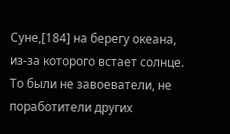Суне,[184] на берегу океана, из-за которого встает солнце.
То были не завоеватели, не поработители других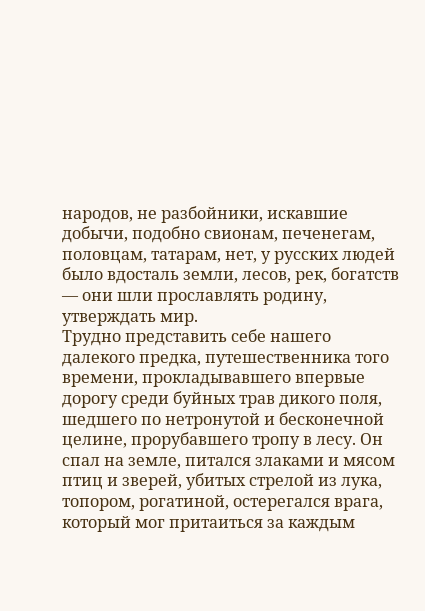народов, не разбойники, искавшие добычи, подобно свионам, печенегам, половцам, татарам, нет, у русских людей было вдосталь земли, лесов, рек, богатств — они шли прославлять родину, утверждать мир.
Трудно представить себе нашего далекого предка, путешественника того времени, прокладывавшего впервые дорогу среди буйных трав дикого поля, шедшего по нетронутой и бесконечной целине, прорубавшего тропу в лесу. Он спал на земле, питался злаками и мясом птиц и зверей, убитых стрелой из лука, топором, рогатиной, остерегался врага, который мог притаиться за каждым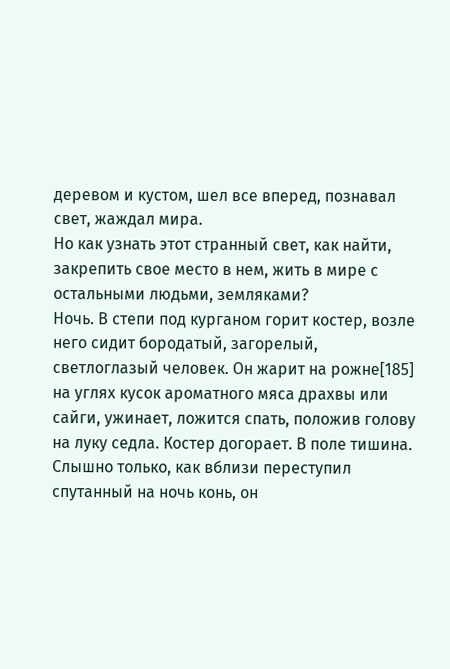деревом и кустом, шел все вперед, познавал свет, жаждал мира.
Но как узнать этот странный свет, как найти, закрепить свое место в нем, жить в мире с остальными людьми, земляками?
Ночь. В степи под курганом горит костер, возле него сидит бородатый, загорелый, светлоглазый человек. Он жарит на рожне[185] на углях кусок ароматного мяса драхвы или сайги, ужинает, ложится спать, положив голову на луку седла. Костер догорает. В поле тишина. Слышно только, как вблизи переступил спутанный на ночь конь, он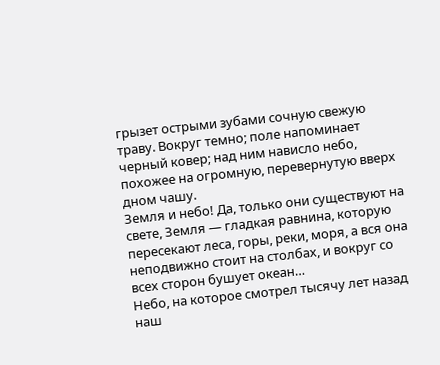грызет острыми зубами сочную свежую траву. Вокруг темно; поле напоминает черный ковер; над ним нависло небо, похожее на огромную, перевернутую вверх дном чашу.
Земля и небо! Да, только они существуют на свете, Земля — гладкая равнина, которую пересекают леса, горы, реки, моря, а вся она неподвижно стоит на столбах, и вокруг со всех сторон бушует океан…
Небо, на которое смотрел тысячу лет назад наш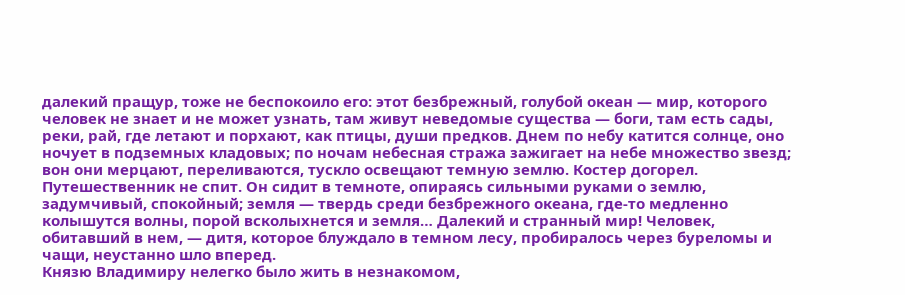далекий пращур, тоже не беспокоило его: этот безбрежный, голубой океан — мир, которого человек не знает и не может узнать, там живут неведомые существа — боги, там есть сады, реки, рай, где летают и порхают, как птицы, души предков. Днем по небу катится солнце, оно ночует в подземных кладовых; по ночам небесная стража зажигает на небе множество звезд; вон они мерцают, переливаются, тускло освещают темную землю. Костер догорел. Путешественник не спит. Он сидит в темноте, опираясь сильными руками о землю, задумчивый, спокойный; земля — твердь среди безбрежного океана, где-то медленно колышутся волны, порой всколыхнется и земля… Далекий и странный мир! Человек, обитавший в нем, — дитя, которое блуждало в темном лесу, пробиралось через буреломы и чащи, неустанно шло вперед.
Князю Владимиру нелегко было жить в незнакомом,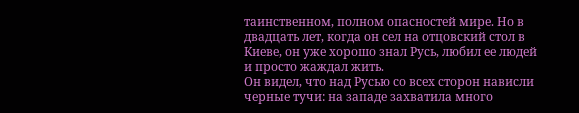таинственном, полном опасностей мире. Но в двадцать лет, когда он сел на отцовский стол в Киеве, он уже хорошо знал Русь, любил ее людей и просто жаждал жить.
Он видел, что над Русью со всех сторон нависли черные тучи: на западе захватила много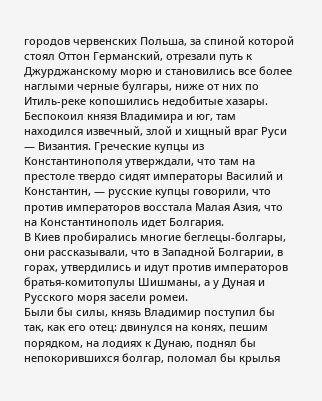городов червенских Польша, за спиной которой стоял Оттон Германский, отрезали путь к Джурджанскому морю и становились все более наглыми черные булгары, ниже от них по Итиль-реке копошились недобитые хазары.
Беспокоил князя Владимира и юг, там находился извечный, злой и хищный враг Руси — Византия. Греческие купцы из Константинополя утверждали, что там на престоле твердо сидят императоры Василий и Константин, — русские купцы говорили, что против императоров восстала Малая Азия, что на Константинополь идет Болгария.
В Киев пробирались многие беглецы-болгары, они рассказывали, что в Западной Болгарии, в горах, утвердились и идут против императоров братья-комитопулы Шишманы, а у Дуная и Русского моря засели ромеи.
Были бы силы, князь Владимир поступил бы так, как его отец: двинулся на конях, пешим порядком, на лодиях к Дунаю, поднял бы непокорившихся болгар, поломал бы крылья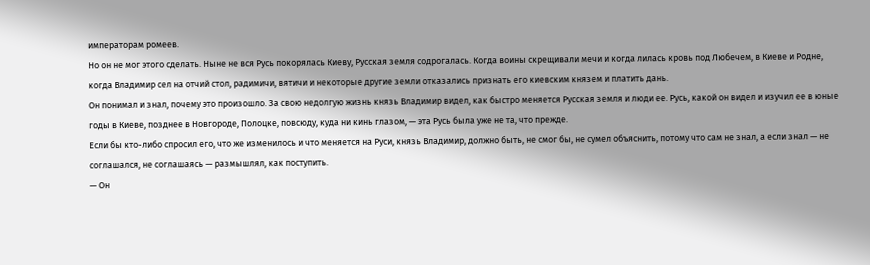императорам ромеев.
Но он не мог этого сделать. Ныне не вся Русь покорялась Киеву, Русская земля содрогалась. Когда воины скрещивали мечи и когда лилась кровь под Любечем, в Киеве и Родне, когда Владимир сел на отчий стол, радимичи, вятичи и некоторые другие земли отказались признать его киевским князем и платить дань.
Он понимал и знал, почему это произошло. За свою недолгую жизнь князь Владимир видел, как быстро меняется Русская земля и люди ее. Русь, какой он видел и изучил ее в юные годы в Киеве, позднее в Новгороде, Полоцке, повсюду, куда ни кинь глазом, — эта Русь была уже не та, что прежде.
Если бы кто-либо спросил его, что же изменилось и что меняется на Руси, князь Владимир, должно быть, не смог бы, не сумел объяснить, потому что сам не знал, а если знал — не соглашался, не соглашаясь — размышлял, как поступить.
— Он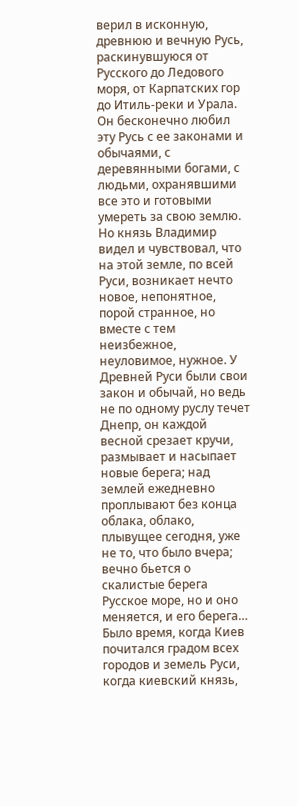верил в исконную, древнюю и вечную Русь, раскинувшуюся от Русского до Ледового моря, от Карпатских гор до Итиль-реки и Урала. Он бесконечно любил эту Русь с ее законами и обычаями, с деревянными богами, с людьми, охранявшими все это и готовыми умереть за свою землю.
Но князь Владимир видел и чувствовал, что на этой земле, по всей Руси, возникает нечто новое, непонятное, порой странное, но вместе с тем неизбежное, неуловимое, нужное. У Древней Руси были свои закон и обычай, но ведь не по одному руслу течет Днепр, он каждой весной срезает кручи, размывает и насыпает новые берега; над землей ежедневно проплывают без конца облака, облако, плывущее сегодня, уже не то, что было вчера; вечно бьется о скалистые берега Русское море, но и оно меняется, и его берега…
Было время, когда Киев почитался градом всех городов и земель Руси, когда киевский князь,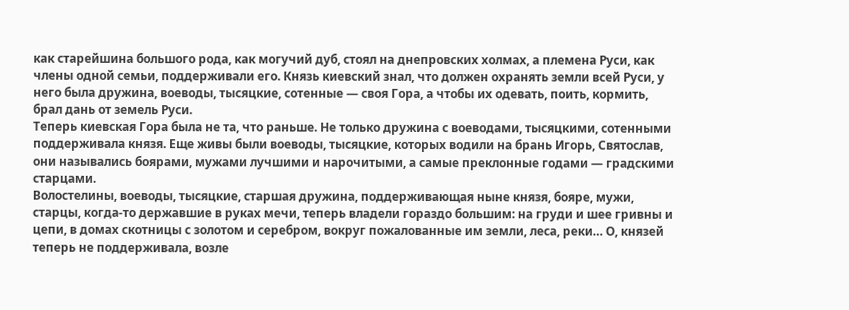как старейшина большого рода, как могучий дуб, стоял на днепровских холмах, а племена Руси, как члены одной семьи, поддерживали его. Князь киевский знал, что должен охранять земли всей Руси, у него была дружина, воеводы, тысяцкие, сотенные — своя Гора, а чтобы их одевать, поить, кормить, брал дань от земель Руси.
Теперь киевская Гора была не та, что раньше. Не только дружина с воеводами, тысяцкими, сотенными поддерживала князя. Еще живы были воеводы, тысяцкие, которых водили на брань Игорь, Святослав, они назывались боярами, мужами лучшими и нарочитыми, а самые преклонные годами — градскими старцами.
Волостелины, воеводы, тысяцкие, старшая дружина, поддерживающая ныне князя, бояре, мужи, старцы, когда-то державшие в руках мечи, теперь владели гораздо большим: на груди и шее гривны и цепи, в домах скотницы с золотом и серебром, вокруг пожалованные им земли, леса, реки… О, князей теперь не поддерживала, возле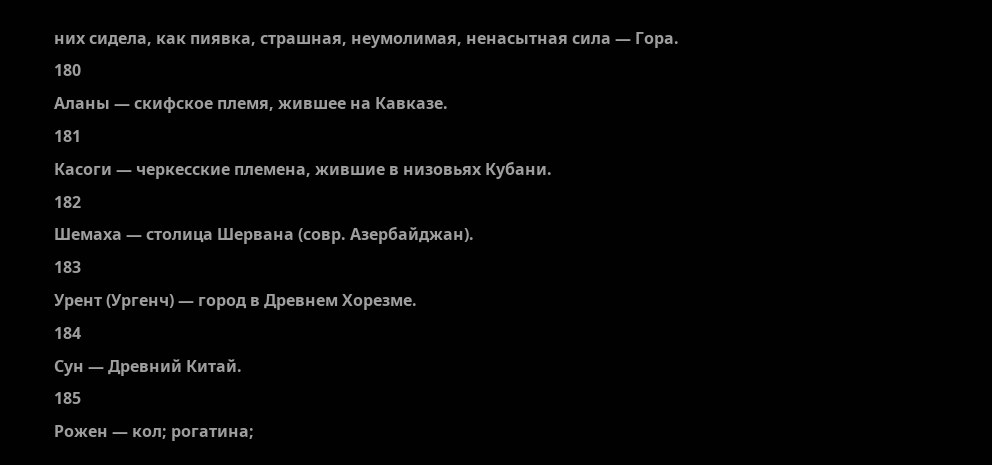них сидела, как пиявка, страшная, неумолимая, ненасытная сила — Гора.
180
Аланы — скифское племя, жившее на Кавказе.
181
Касоги — черкесские племена, жившие в низовьях Кубани.
182
Шемаха — столица Шервана (совр. Азербайджан).
183
Урент (Ургенч) — город в Древнем Хорезме.
184
Сун — Древний Китай.
185
Рожен — кол; рогатина;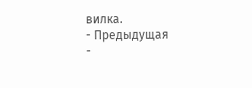вилка.
- Предыдущая
-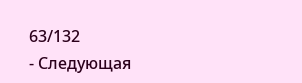63/132
- Следующая